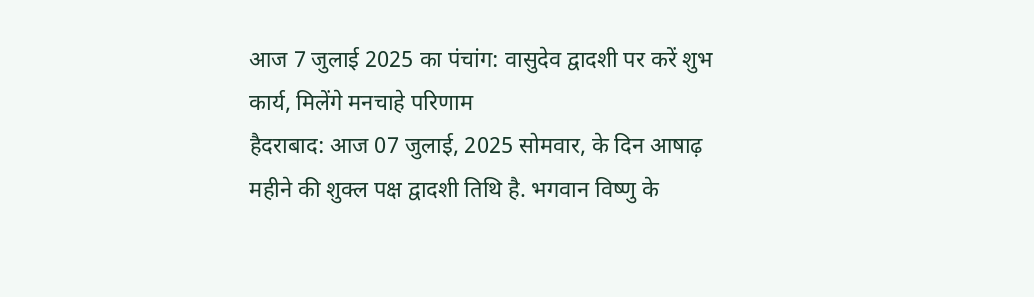आज 7 जुलाई 2025 का पंचांग: वासुदेव द्वादशी पर करें शुभ कार्य, मिलेंगे मनचाहे परिणाम
हैदराबाद: आज 07 जुलाई, 2025 सोमवार, के दिन आषाढ़ महीने की शुक्ल पक्ष द्वादशी तिथि है. भगवान विष्णु के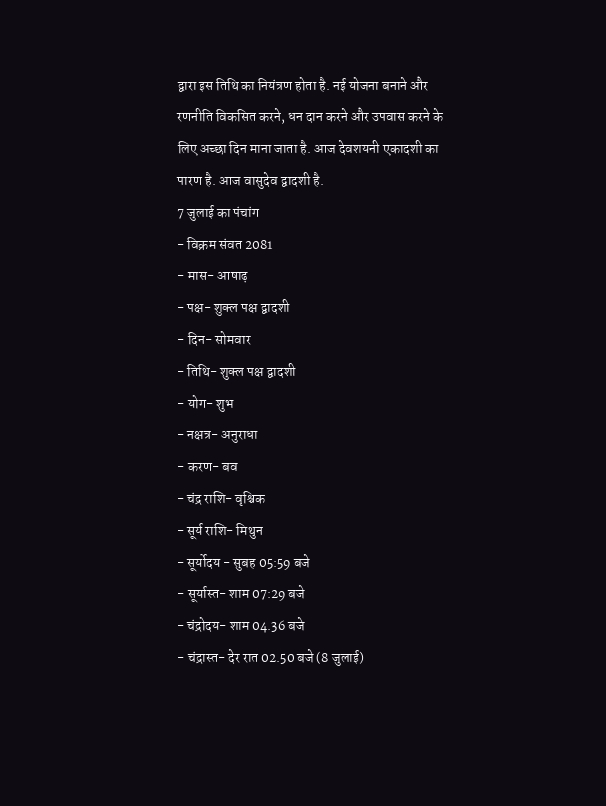द्वारा इस तिथि का नियंत्रण होता है. नई योजना बनाने और रणनीति विकसित करने, धन दान करने और उपवास करने के लिए अच्छा दिन माना जाता है. आज देवशयनी एकादशी का पारण है. आज वासुदेव द्वादशी है.
7 जुलाई का पंचांग
- विक्रम संवत 2081
- मास- आषाढ़
- पक्ष- शुक्ल पक्ष द्वादशी
- दिन- सोमवार
- तिथि- शुक्ल पक्ष द्वादशी
- योग- शुभ
- नक्षत्र- अनुराधा
- करण- बव
- चंद्र राशि- वृश्चिक
- सूर्य राशि- मिथुन
- सूर्योदय - सुबह 05:59 बजे
- सूर्यास्त- शाम 07:29 बजे
- चंद्रोदय- शाम 04.36 बजे
- चंद्रास्त- देर रात 02.50 बजे (8 जुलाई)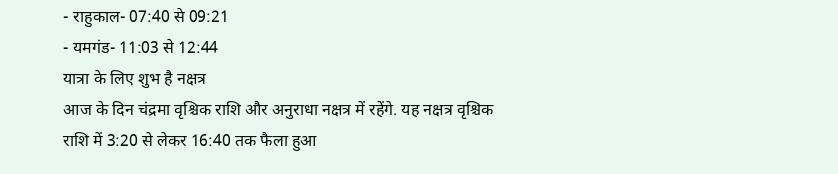- राहुकाल- 07:40 से 09:21
- यमगंड- 11:03 से 12:44
यात्रा के लिए शुभ है नक्षत्र
आज के दिन चंद्रमा वृश्चिक राशि और अनुराधा नक्षत्र में रहेंगे. यह नक्षत्र वृश्चिक राशि में 3:20 से लेकर 16:40 तक फैला हुआ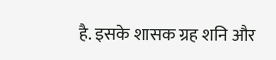है. इसके शासक ग्रह शनि और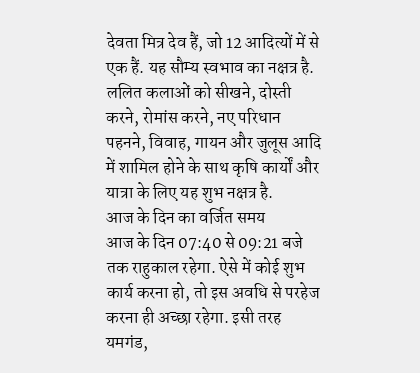देवता मित्र देव हैं, जो 12 आदित्यों में से एक हैं. यह सौम्य स्वभाव का नक्षत्र है. ललित कलाओं को सीखने, दोस्ती करने, रोमांस करने, नए परिधान पहनने, विवाह, गायन और जुलूस आदि में शामिल होने के साथ कृषि कार्यों और यात्रा के लिए यह शुभ नक्षत्र है.
आज के दिन का वर्जित समय
आज के दिन 07:40 से 09:21 बजे तक राहुकाल रहेगा. ऐसे में कोई शुभ कार्य करना हो, तो इस अवधि से परहेज करना ही अच्छा रहेगा. इसी तरह यमगंड,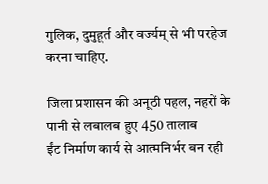गुलिक, दुमुहूर्त और वर्ज्यम् से भी परहेज करना चाहिए.

जिला प्रशासन की अनूठी पहल, नहरों के पानी से लबालब हुए 450 तालाब
ईंट निर्माण कार्य से आत्मनिर्भर बन रही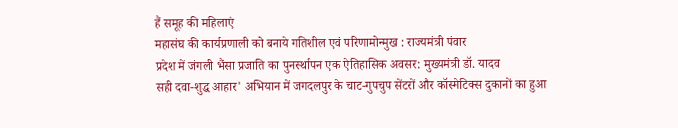हैं समूह की महिलाएं
महासंघ की कार्यप्रणाली को बनाये गतिशील एवं परिणामोन्मुख : राज्यमंत्री पंवार
प्रदेश में जंगली भैंसा प्रजाति का पुनर्स्थापन एक ऐतिहासिक अवसर: मुख्यमंत्री डॉ. यादव
सही दवा-शुद्ध आहार' अभियान में जगदलपुर के चाट-गुपचुप सेंटरों और कॉस्मेटिक्स दुकानों का हुआ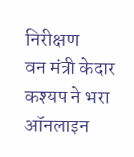निरीक्षण
वन मंत्री केदार कश्यप ने भरा ऑनलाइन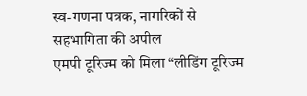स्व-गणना पत्रक, नागरिकों से सहभागिता की अपील
एमपी टूरिज्म को मिला “लीडिंग टूरिज्म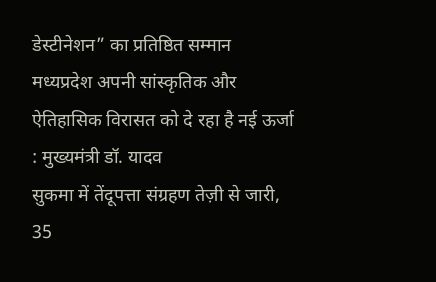डेस्टीनेशन” का प्रतिष्ठित सम्मान
मध्यप्रदेश अपनी सांस्कृतिक और ऐतिहासिक विरासत को दे रहा है नई ऊर्जा : मुख्यमंत्री डॉ. यादव
सुकमा में तेंदूपत्ता संग्रहण तेज़ी से जारी, 35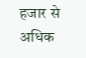हजार से अधिक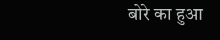बोरे का हुआ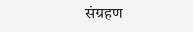संग्रहण